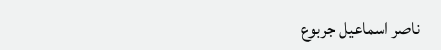ناصر اسماعيل جربوع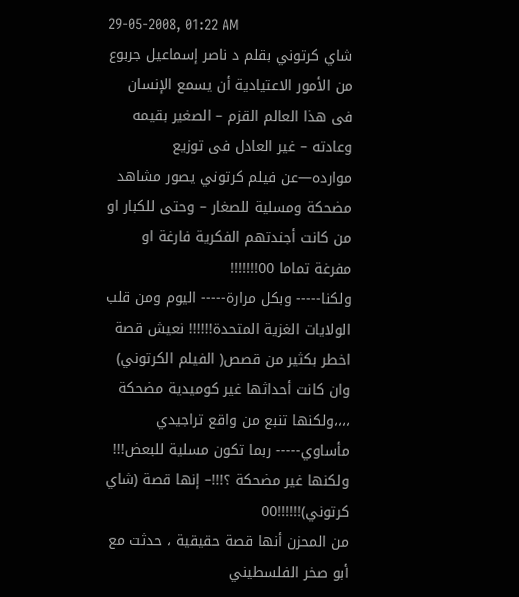29-05-2008, 01:22 AM
شاي كرتوني بقلم د ناصر إسماعيل جربوع
من الأمور الاعتيادية أن يسمع الإنسان فى هذا العالم القزم – الصغير بقيمه وعادته – غير العادل فى توزيع موارده—عن فيلم كرتوني يصور مشاهد مضحكة ومسلية للصغار – وحتى للكبار او من كانت أجندتهم الفكرية فارغة او مفرغة تماما 00!!!!!!!
ولكنا----- وبكل مرارة----- اليوم ومن قلب الولايات الغزية المتحدة!!!!!! نعيش قصة اخطر بكثير من قصص( الفيلم الكرتوني) وان كانت أحداثها غير كوميدية مضحكة ،،،،ولكنها تنبع من واقع تراجيدي مأساوي----- ربما تكون مسلية للبعض!!! ولكنها غير مضحكة ؟!!!– إنها قصة (شاي كرتوني)!!!!!!00
من المحزن أنها قصة حقيقية ، حدثت مع أبو صخر الفلسطيني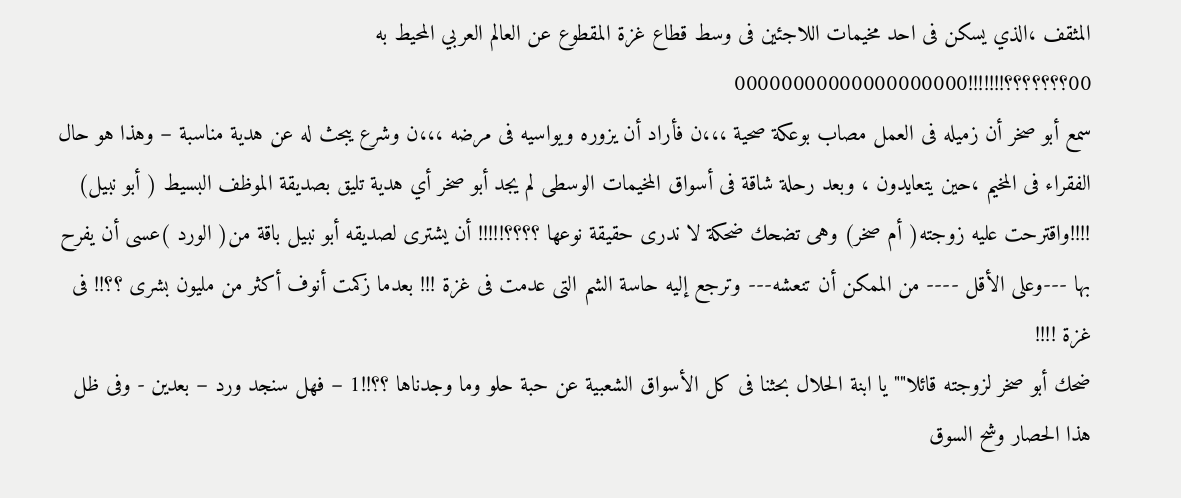المثقف ،الذي يسكن فى احد مخيمات اللاجئين فى وسط قطاع غزة المقطوع عن العالم العربي المحيط به 00؟؟؟؟؟؟؟!!!!!!!00000000000000000000
سمع أبو صخر أن زميله فى العمل مصاب بوعكة صحية ،،،ن فأراد أن يزوره ويواسيه فى مرضه ،،،ن وشرع يبحث له عن هدية مناسبة – وهذا هو حال الفقراء فى المخيم ،حين يتعايدون ، وبعد رحلة شاقة فى أسواق المخيمات الوسطى لم يجد أبو صخر أي هدية تليق بصديقة الموظف البسيط ( أبو نبيل) !!!!واقترحت عليه زوجته( أم صخر) وهى تضحك ضحكة لا ندرى حقيقة نوعها ؟؟؟؟!!!!! أن يشترى لصديقه أبو نبيل باقة من( الورد )عسى أن يفرح بها ---وعلى الأقل ---- من الممكن أن تنعشه--- وترجع إليه حاسة الشم التى عدمت فى غزة !!! بعدما زكمت أنوف أكثر من مليون بشرى ؟؟!! فى غزة !!!!
ضحك أبو صخر لزوجته قائلا"" يا ابنة الحلال بحثنا فى كل الأسواق الشعبية عن حبة حلو وما وجدناها ؟؟!!1 – فهل سنجد ورد – بعدين - وفى ظل هذا الحصار وشح السوق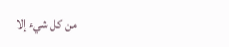من كل شيء إلا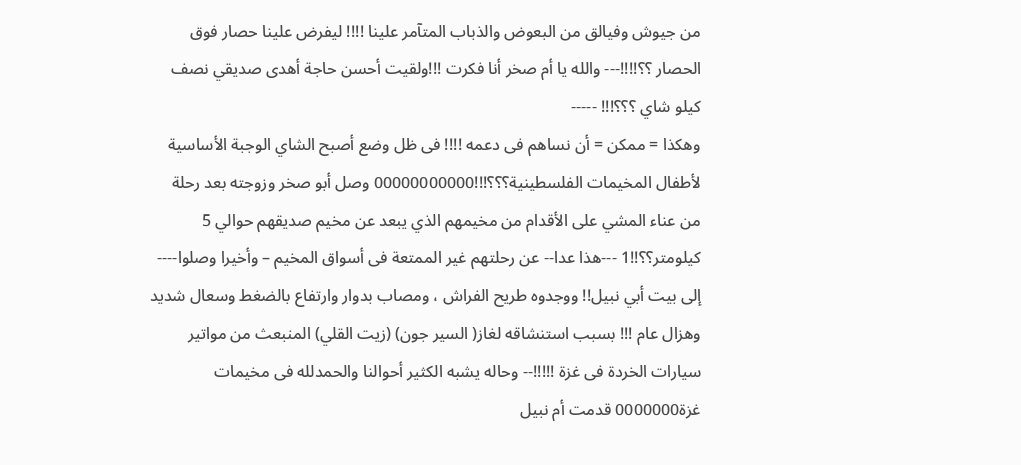من جيوش وفيالق من البعوض والذباب المتآمر علينا !!!! ليفرض علينا حصار فوق الحصار ؟؟!!!!--- والله يا أم صخر أنا فكرت !!!ولقيت أحسن حاجة أهدى صديقي نصف كيلو شاي ؟؟؟!!! -----
وهكذا = ممكن = أن نساهم فى دعمه !!!! فى ظل وضع أصبح الشاي الوجبة الأساسية لأطفال المخيمات الفلسطينية؟؟؟!!!00000000000 وصل أبو صخر وزوجته بعد رحلة من عناء المشي على الأقدام من مخيمهم الذي يبعد عن مخيم صديقهم حوالي 5 كيلومتر؟؟!!1 ---هذا عدا-- عن رحلتهم غير الممتعة فى أسواق المخيم – وأخيرا وصلوا---- إلى بيت أبي نبيل!! ووجدوه طريح الفراش ، ومصاب بدوار وارتفاع بالضغط وسعال شديد وهزال عام !!! بسبب استنشاقه لغاز( السير جون) (زيت القلي) المنبعث من مواتير سيارات الخردة فى غزة !!!!!-- وحاله يشبه الكثير أحوالنا والحمدلله فى مخيمات غزة0000000 قدمت أم نبيل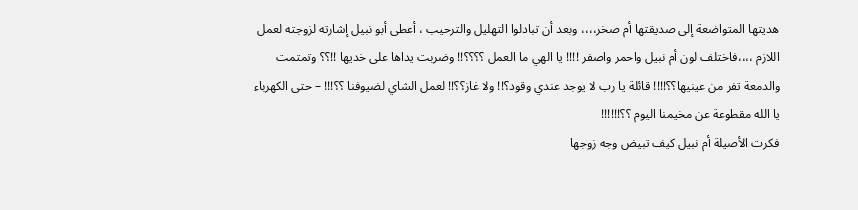هديتها المتواضعة إلى صديقتها أم صخر،،،، وبعد أن تبادلوا التهليل والترحيب ، أعطى أبو نبيل إشارته لزوجته لعمل اللازم ،،،،فاختلف لون أم نبيل واحمر واصفر !!!! يا الهي ما العمل ؟؟؟؟!! وضربت يداها على خديها !!؟؟ وتمتمت والدمعة تفر من عينيها؟؟!!!! قائلة يا رب لا يوجد عندي وقود؟!! ولا غاز؟؟!! لعمل الشاي لضيوفنا ؟؟!!! – حتى الكهرباء يا الله مقطوعة عن مخيمنا اليوم ؟؟!!!!!!
فكرت الأصيلة أم نبيل كيف تبيض وجه زوجها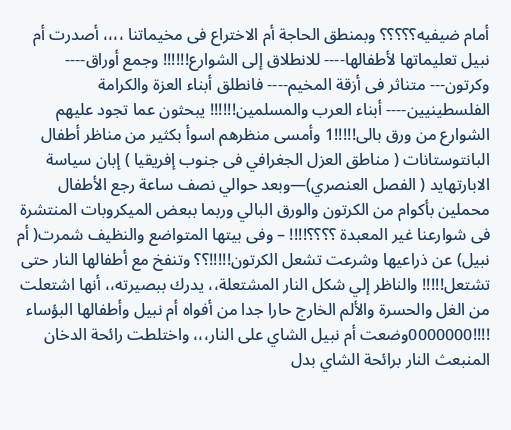أمام ضيفيه؟؟؟؟؟ وبمنطق الحاجة أم الاختراع فى مخيماتنا ،،،، أصدرت أم نبيل تعليماتها لأطفالها---- للانطلاق إلى الشوارع!!!!!! وجمع أوراق---- وكرتون--- متناثر فى أزقة المخيم---- فانطلق أبناء العزة والكرامة الفلسطينيين---- أبناء العرب والمسلمين!!!!!! يبحثون عما تجود عليهم الشوارع من ورق بالى!!!!!1 وأمسى منظرهم اسوأ بكثير من مناظر أطفال البانتوستانات ( مناطق العزل الجغرافي فى جنوب إفريقيا ) إبان سياسة الابارتهايد ( الفصل العنصري)—وبعد حوالي نصف ساعة رجع الأطفال محملين بأكوام من الكرتون والورق البالي وربما ببعض الميكروبات المنتشرة فى شوارعنا غير المعبدة ؟؟؟؟!!!! – وفى بيتها المتواضع والنظيف شمرت( أم نبيل) عن ذراعيها وشرعت تشعل الكرتون!!!!!؟؟ وتنفخ مع أطفالها النار حتى تشتعل!!!!! والناظر إلي شكل النار المشتعلة،، يدرك ببصيرته،، أنها اشتعلت من الغل والحسرة والألم الخارج حارا جدا من أفواه أم نبيل وأطفالها البؤساء !!!!0000000وضعت أم نبيل الشاي على النار،،، واختلطت رائحة الدخان المنبعث النار برائحة الشاي بدل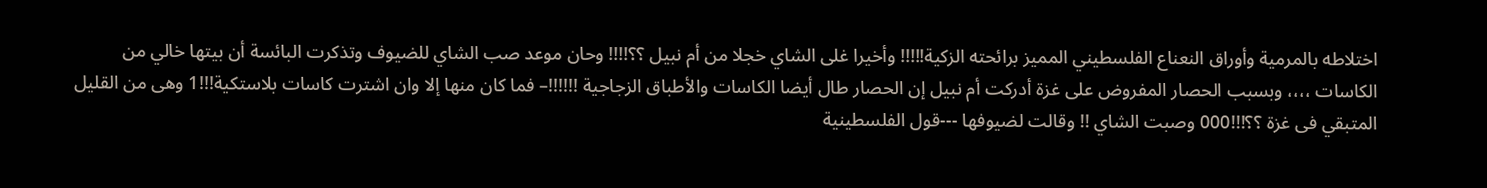اختلاطه بالمرمية وأوراق النعناع الفلسطيني المميز برائحته الزكية!!!!! وأخيرا غلى الشاي خجلا من أم نبيل ؟؟!!!! وحان موعد صب الشاي للضيوف وتذكرت البائسة أن بيتها خالي من الكاسات ،،،، وبسبب الحصار المفروض على غزة أدركت أم نبيل إن الحصار طال أيضا الكاسات والأطباق الزجاجية !!!!!!– فما كان منها إلا وان اشترت كاسات بلاستكية!!!1 وهى من القليل المتبقي فى غزة ؟؟!!!000 وصبت الشاي !! وقالت لضيوفها ---قول الفلسطينية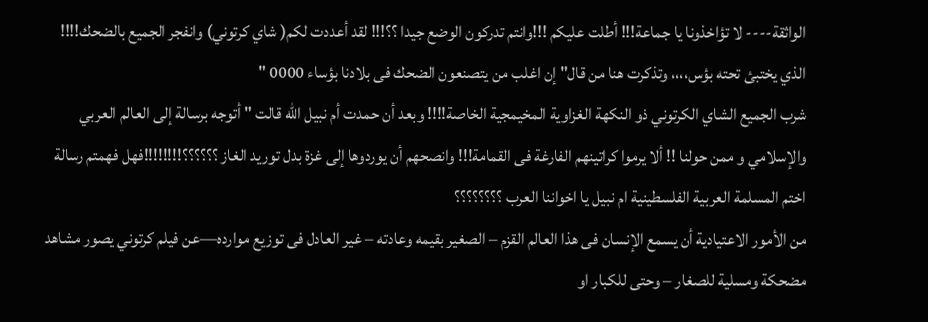الواثقة---- لا تؤاخذونا يا جماعة!!! أطلت عليكم !!!وانتم تدركون الوضع جيدا ؟؟!!! لقد أعددت لكم( شاي كرتوني) وانفجر الجميع بالضحك!!!! الذي يختبئ تحته بؤس،،،، وتذكرت هنا من قال" إن اغلب من يتصنعون الضحك فى بلادنا بؤساء 0000 "
شرب الجميع الشاي الكرتوني ذو النكهة الغزاوية المخيمجية الخاصة!!!! وبعد أن حمدت أم نبيل الله قالت " أتوجه برسالة إلى العالم العربي والإسلامي و ممن حولنا !! ألا يرموا كراتينهم الفارغة فى القمامة!!! وانصحهم أن يوردوها إلى غزة بدل توريد الغاز ؟؟؟؟؟؟!!!!!!!!فهل فهمتم رسالة اختم المسلمة العربية الفلسطينية ام نبيل يا اخواننا العرب ؟؟؟؟؟؟؟؟
من الأمور الاعتيادية أن يسمع الإنسان فى هذا العالم القزم – الصغير بقيمه وعادته – غير العادل فى توزيع موارده—عن فيلم كرتوني يصور مشاهد مضحكة ومسلية للصغار – وحتى للكبار او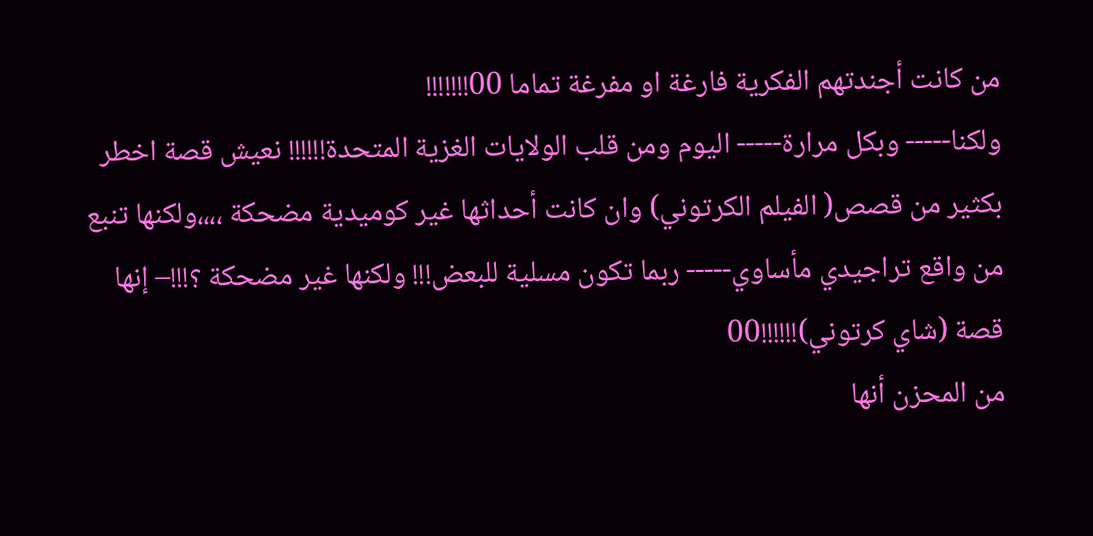من كانت أجندتهم الفكرية فارغة او مفرغة تماما 00!!!!!!!
ولكنا----- وبكل مرارة----- اليوم ومن قلب الولايات الغزية المتحدة!!!!!! نعيش قصة اخطر بكثير من قصص( الفيلم الكرتوني) وان كانت أحداثها غير كوميدية مضحكة ،،،،ولكنها تنبع من واقع تراجيدي مأساوي----- ربما تكون مسلية للبعض!!! ولكنها غير مضحكة ؟!!!– إنها قصة (شاي كرتوني)!!!!!!00
من المحزن أنها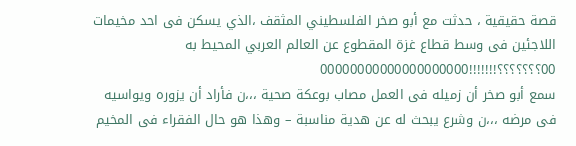قصة حقيقية ، حدثت مع أبو صخر الفلسطيني المثقف ،الذي يسكن فى احد مخيمات اللاجئين فى وسط قطاع غزة المقطوع عن العالم العربي المحيط به 00؟؟؟؟؟؟؟!!!!!!!00000000000000000000
سمع أبو صخر أن زميله فى العمل مصاب بوعكة صحية ،،،ن فأراد أن يزوره ويواسيه فى مرضه ،،،ن وشرع يبحث له عن هدية مناسبة – وهذا هو حال الفقراء فى المخيم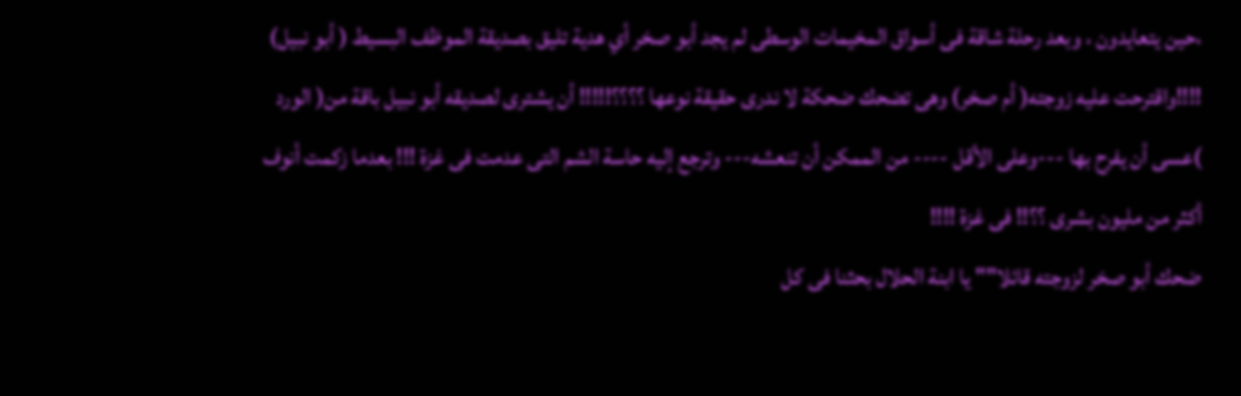،حين يتعايدون ، وبعد رحلة شاقة فى أسواق المخيمات الوسطى لم يجد أبو صخر أي هدية تليق بصديقة الموظف البسيط ( أبو نبيل) !!!!واقترحت عليه زوجته( أم صخر) وهى تضحك ضحكة لا ندرى حقيقة نوعها ؟؟؟؟!!!!! أن يشترى لصديقه أبو نبيل باقة من( الورد )عسى أن يفرح بها ---وعلى الأقل ---- من الممكن أن تنعشه--- وترجع إليه حاسة الشم التى عدمت فى غزة !!! بعدما زكمت أنوف أكثر من مليون بشرى ؟؟!! فى غزة !!!!
ضحك أبو صخر لزوجته قائلا"" يا ابنة الحلال بحثنا فى كل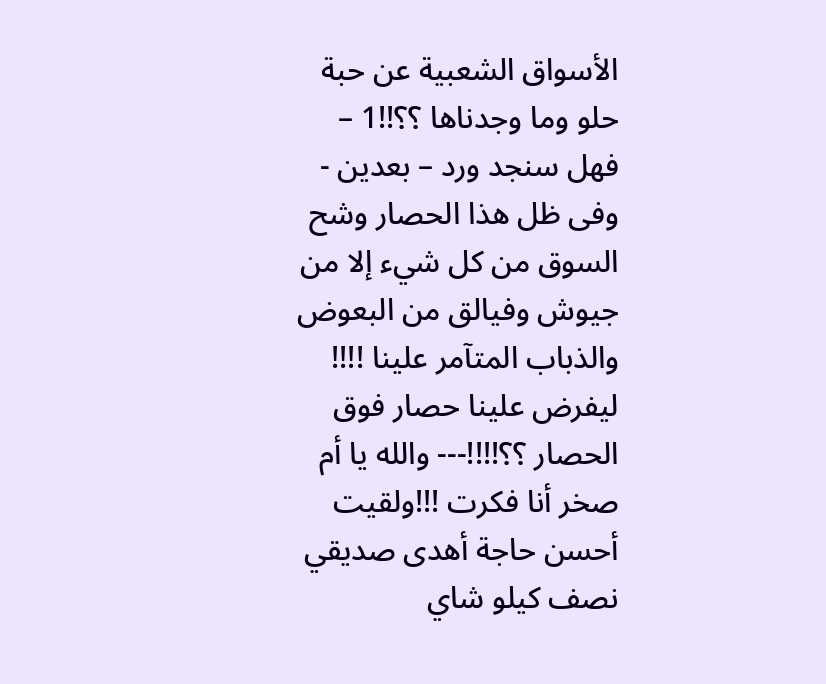الأسواق الشعبية عن حبة حلو وما وجدناها ؟؟!!1 – فهل سنجد ورد – بعدين - وفى ظل هذا الحصار وشح السوق من كل شيء إلا من جيوش وفيالق من البعوض والذباب المتآمر علينا !!!! ليفرض علينا حصار فوق الحصار ؟؟!!!!--- والله يا أم صخر أنا فكرت !!!ولقيت أحسن حاجة أهدى صديقي نصف كيلو شاي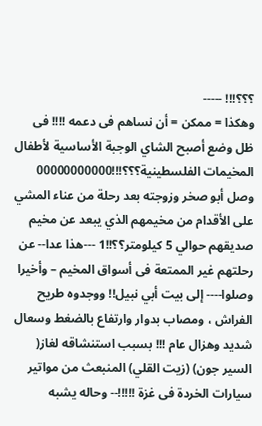؟؟؟!!! -----
وهكذا = ممكن = أن نساهم فى دعمه !!!! فى ظل وضع أصبح الشاي الوجبة الأساسية لأطفال المخيمات الفلسطينية؟؟؟!!!00000000000 وصل أبو صخر وزوجته بعد رحلة من عناء المشي على الأقدام من مخيمهم الذي يبعد عن مخيم صديقهم حوالي 5 كيلومتر؟؟!!1 ---هذا عدا-- عن رحلتهم غير الممتعة فى أسواق المخيم – وأخيرا وصلوا---- إلى بيت أبي نبيل!! ووجدوه طريح الفراش ، ومصاب بدوار وارتفاع بالضغط وسعال شديد وهزال عام !!! بسبب استنشاقه لغاز( السير جون) (زيت القلي) المنبعث من مواتير سيارات الخردة فى غزة !!!!!-- وحاله يشبه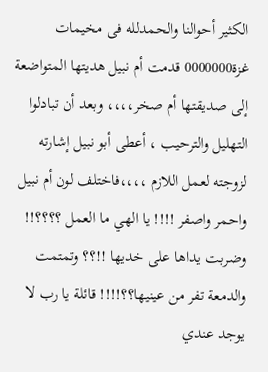الكثير أحوالنا والحمدلله فى مخيمات غزة0000000 قدمت أم نبيل هديتها المتواضعة إلى صديقتها أم صخر،،،، وبعد أن تبادلوا التهليل والترحيب ، أعطى أبو نبيل إشارته لزوجته لعمل اللازم ،،،،فاختلف لون أم نبيل واحمر واصفر !!!! يا الهي ما العمل ؟؟؟؟!! وضربت يداها على خديها !!؟؟ وتمتمت والدمعة تفر من عينيها؟؟!!!! قائلة يا رب لا يوجد عندي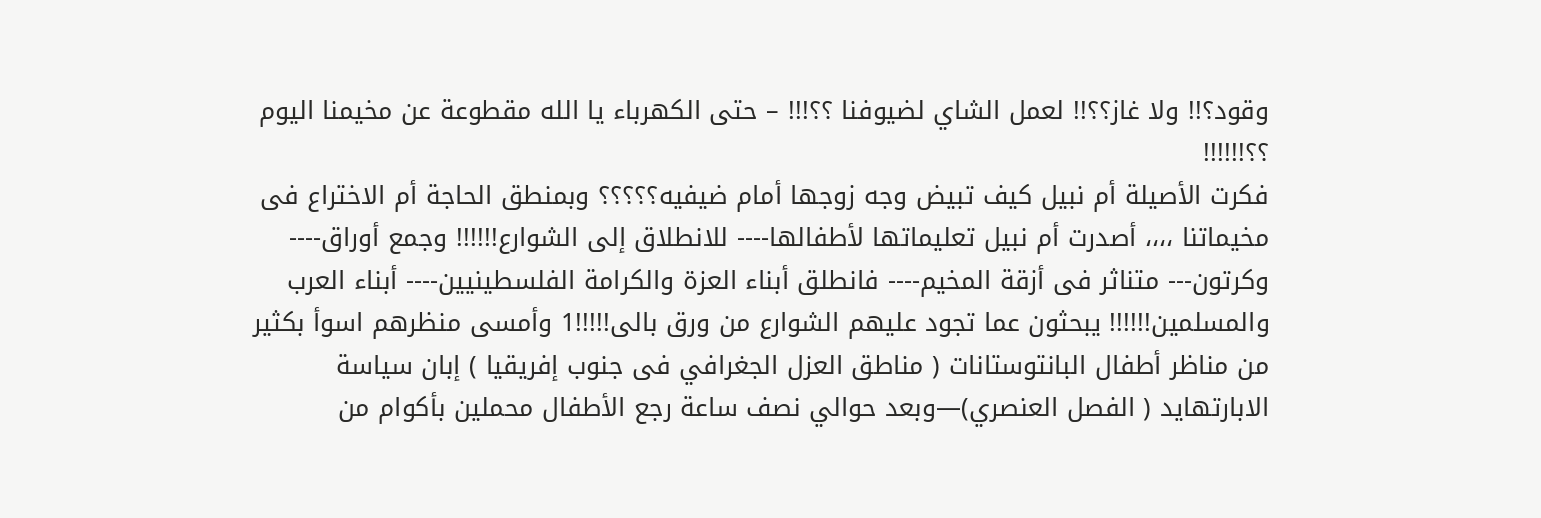وقود؟!! ولا غاز؟؟!! لعمل الشاي لضيوفنا ؟؟!!! – حتى الكهرباء يا الله مقطوعة عن مخيمنا اليوم ؟؟!!!!!!
فكرت الأصيلة أم نبيل كيف تبيض وجه زوجها أمام ضيفيه؟؟؟؟؟ وبمنطق الحاجة أم الاختراع فى مخيماتنا ،،،، أصدرت أم نبيل تعليماتها لأطفالها---- للانطلاق إلى الشوارع!!!!!! وجمع أوراق---- وكرتون--- متناثر فى أزقة المخيم---- فانطلق أبناء العزة والكرامة الفلسطينيين---- أبناء العرب والمسلمين!!!!!! يبحثون عما تجود عليهم الشوارع من ورق بالى!!!!!1 وأمسى منظرهم اسوأ بكثير من مناظر أطفال البانتوستانات ( مناطق العزل الجغرافي فى جنوب إفريقيا ) إبان سياسة الابارتهايد ( الفصل العنصري)—وبعد حوالي نصف ساعة رجع الأطفال محملين بأكوام من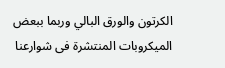الكرتون والورق البالي وربما ببعض الميكروبات المنتشرة فى شوارعنا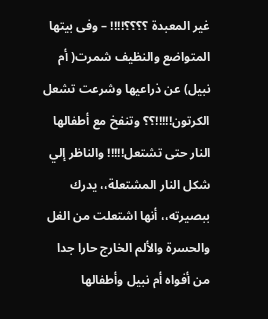غير المعبدة ؟؟؟؟!!!! – وفى بيتها المتواضع والنظيف شمرت( أم نبيل) عن ذراعيها وشرعت تشعل الكرتون!!!!!؟؟ وتنفخ مع أطفالها النار حتى تشتعل!!!!! والناظر إلي شكل النار المشتعلة،، يدرك ببصيرته،، أنها اشتعلت من الغل والحسرة والألم الخارج حارا جدا من أفواه أم نبيل وأطفالها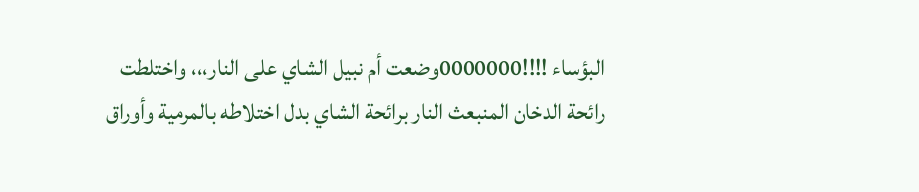البؤساء !!!!0000000وضعت أم نبيل الشاي على النار،،، واختلطت رائحة الدخان المنبعث النار برائحة الشاي بدل اختلاطه بالمرمية وأوراق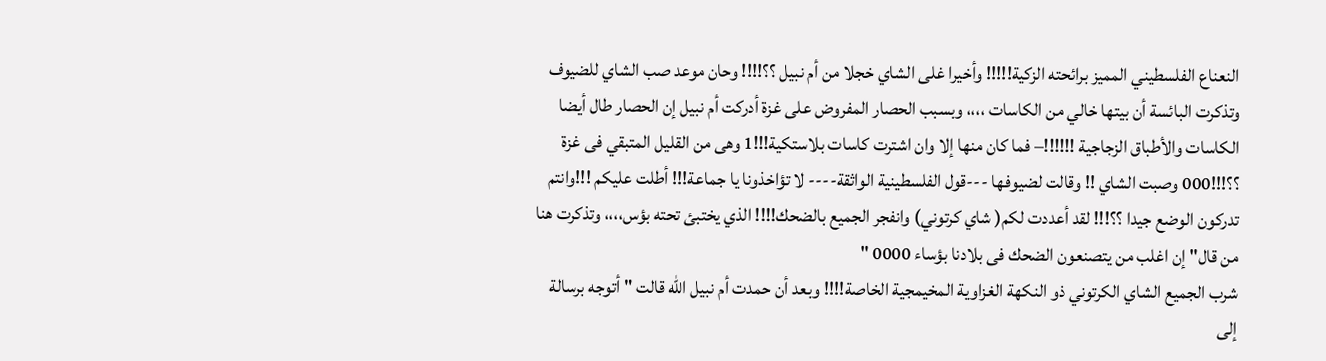النعناع الفلسطيني المميز برائحته الزكية!!!!! وأخيرا غلى الشاي خجلا من أم نبيل ؟؟!!!! وحان موعد صب الشاي للضيوف وتذكرت البائسة أن بيتها خالي من الكاسات ،،،، وبسبب الحصار المفروض على غزة أدركت أم نبيل إن الحصار طال أيضا الكاسات والأطباق الزجاجية !!!!!!– فما كان منها إلا وان اشترت كاسات بلاستكية!!!1 وهى من القليل المتبقي فى غزة ؟؟!!!000 وصبت الشاي !! وقالت لضيوفها ---قول الفلسطينية الواثقة---- لا تؤاخذونا يا جماعة!!! أطلت عليكم !!!وانتم تدركون الوضع جيدا ؟؟!!! لقد أعددت لكم( شاي كرتوني) وانفجر الجميع بالضحك!!!! الذي يختبئ تحته بؤس،،،، وتذكرت هنا من قال" إن اغلب من يتصنعون الضحك فى بلادنا بؤساء 0000 "
شرب الجميع الشاي الكرتوني ذو النكهة الغزاوية المخيمجية الخاصة!!!! وبعد أن حمدت أم نبيل الله قالت " أتوجه برسالة إلى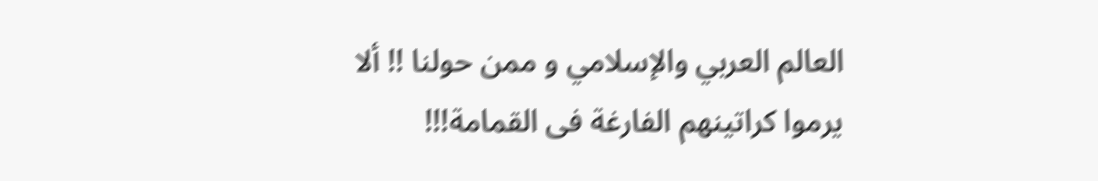العالم العربي والإسلامي و ممن حولنا !! ألا يرموا كراتينهم الفارغة فى القمامة!!!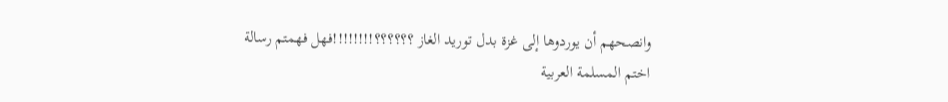وانصحهم أن يوردوها إلى غزة بدل توريد الغاز ؟؟؟؟؟؟!!!!!!!!فهل فهمتم رسالة اختم المسلمة العربية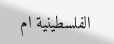الفلسطينية ام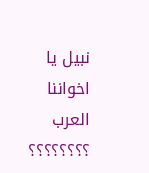نبيل يا اخواننا العرب ؟؟؟؟؟؟؟؟